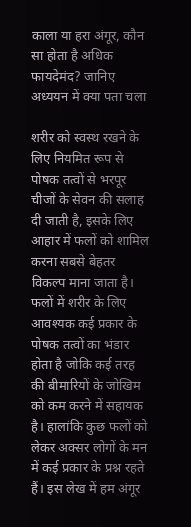काला या हरा अंगूर, कौन सा होता है अधिक फायदेमंद? जानिए अध्ययन में क्या पता चला

शरीर को स्वस्थ रखने के लिए नियमित रूप से पोषक तत्वों से भरपूर चीजों के सेवन की सलाह दी जाती है, इसके लिए आहार में फलों को शामिल करना सबसे बेहतर विकल्प माना जाता है। फलों में शरीर के लिए आवश्यक कई प्रकार के पोषक तत्वों का भंडार होता है जोकि कई तरह की बीमारियों के जोखिम को कम करने में सहायक है। हालांकि कुछ फलों को लेकर अक्सर लोगों के मन में कई प्रकार के प्रश्न रहते हैं। इस लेख में हम अंगूर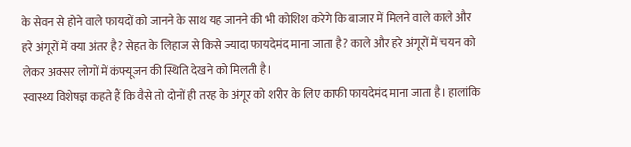के सेवन से होने वाले फायदों को जानने के साथ यह जानने की भी कोशिश करेगे कि बाजार में मिलने वाले काले और हरे अंगूरों में क्या अंतर है? सेहत के लिहाज से किसे ज्यादा फायदेमंद माना जाता है? काले और हरे अंगूरों में चयन को लेकर अक्सर लोगों में कंफ्यूजन की स्थिति देखने को मिलती है।
स्वास्थ्य विशेषज्ञ कहते हैं कि वैसे तो दोनों ही तरह के अंगूर को शरीर के लिए काफी फायदेमंद माना जाता है। हालांकि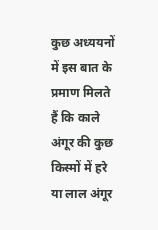कुछ अध्ययनों में इस बात के प्रमाण मिलते हैं कि काले अंगूर की कुछ किस्मों में हरे या लाल अंगूर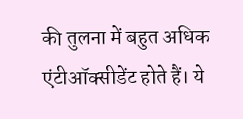की तुलना में बहुत अधिक एंटीऑक्सीडेंट होते हैं। ये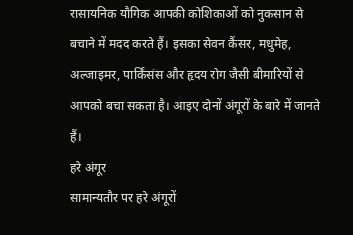रासायनिक यौगिक आपकी कोशिकाओं को नुकसान से बचाने में मदद करते हैं। इसका सेवन कैंसर, मधुमेह, अल्जाइमर, पार्किंसंस और हृदय रोग जैसी बीमारियों से आपको बचा सकता है। आइए दोनों अंगूरों के बारे में जानते हैं।
हरे अंगूर
सामान्यतौर पर हरे अंगूरों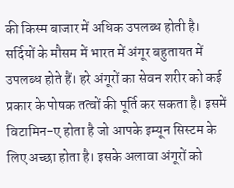की किस्म बाजार में अधिक उपलब्ध होती है। सर्दियों के मौसम में भारत में अंगूर बहुतायत में उपलब्ध होते हैं। हरे अंगूरों का सेवन शरीर को कई प्रकार के पोषक तत्वों की पूर्ति कर सकता है। इसमें विटामिन-ए होता है जो आपके इम्यून सिस्टम के लिए अच्छा होता है। इसके अलावा अंगूरों को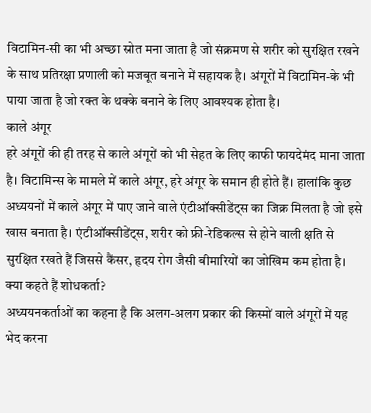विटामिन-सी का भी अच्छा स्रोत मना जाता है जो संक्रमण से शरीर को सुरक्षित रखने के साथ प्रतिरक्षा प्रणाली को मजबूत बनाने में सहायक है। अंगूरों में विटामिन-के भी पाया जाता है जो रक्त के थक्के बनाने के लिए आवश्यक होता है।
काले अंगूर
हरे अंगूरों की ही तरह से काले अंगूरों को भी सेहत के लिए काफी फायदेमंद माना जाता है। विटामिन्स के मामले में काले अंगूर, हरे अंगूर के समान ही होते हैं। हालांकि कुछ अध्ययनों में काले अंगूर में पाए जाने वाले एंटीऑक्सीडेंट्स का जिक्र मिलता है जो इसे खास बनाता है। एंटीऑक्सीडेंट्स, शरीर को फ्री-रेडिकल्स से होने वाली क्षति से सुरक्षित रखते हैं जिससे कैंसर, हृदय रोग जैसी बीमारियों का जोखिम कम होता है।
क्या कहते हैं शोधकर्ता?
अध्ययनकर्ताओं का कहना है कि अलग-अलग प्रकार की किस्मों वाले अंगूरों में यह भेद करना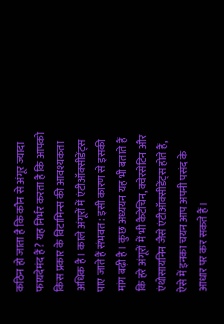कठिन हो जाता है कि कौन से अंगूर ज्यादा फायदेमंद हैं? यह निर्भर करता है कि आपको किस प्रकार के विटामिन्स की आवश्यकता अधिक है। काले अंगूरों में एंटीऑक्सीडेंट्स पाए जाते हैं संभवत: इसी कारण से इसकी मांग बढ़ी है। कुछ अध्ययन यह भी बताते हैं कि हरे अंगूरों में भी कैटेचिन, क्वेरसेटिन और एंथोसायनिन जैसे एंटीऑक्सीडेंट्स होते हैं, ऐसे में इनका चयन आप अपनी पसंद के आधार पर कर सकते हैं।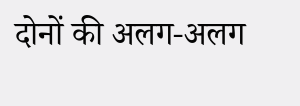दोनों की अलग-अलग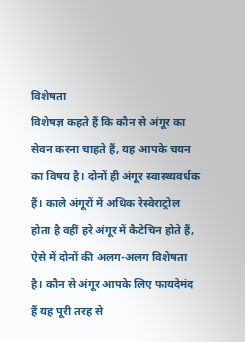विशेषता
विशेषज्ञ कहते हैं कि कौन से अंगूर का सेवन करना चाहते हैं, यह आपके चयन का विषय है। दोनों ही अंगूर स्वास्थ्यवर्धक हैं। काले अंगूरों में अधिक रेस्वेराट्रोल होता है वहीं हरे अंगूर में कैटेचिन होते हैं, ऐसे में दोनों की अलग-अलग विशेषता है। कौन से अंगूर आपके लिए फायदेमंद हैं यह पूरी तरह से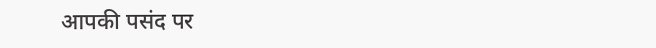आपकी पसंद पर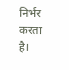निर्भर करता है।